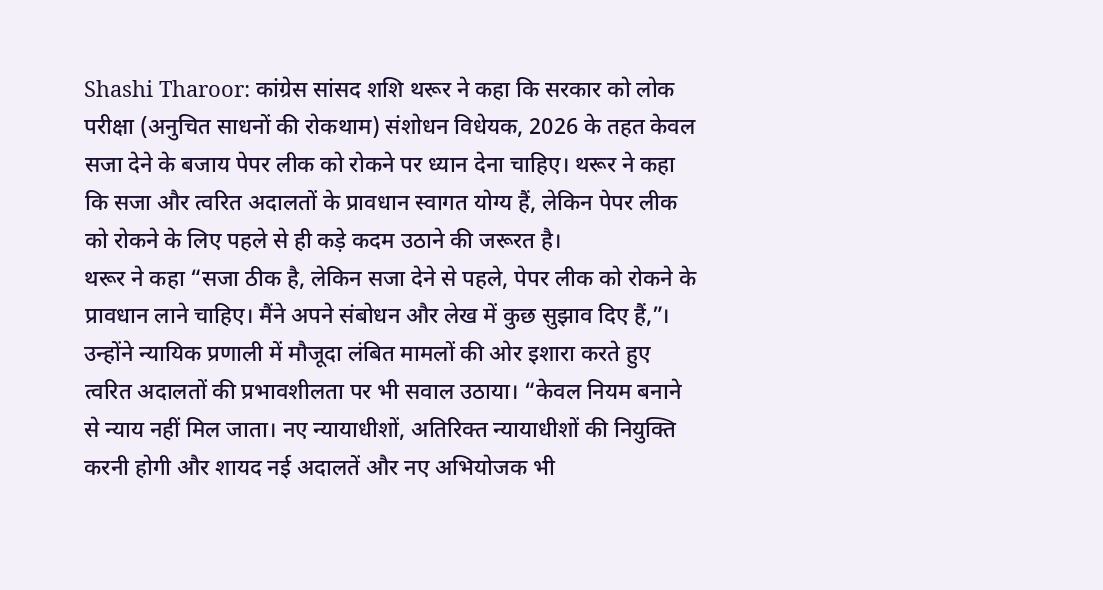Shashi Tharoor: कांग्रेस सांसद शशि थरूर ने कहा कि सरकार को लोक परीक्षा (अनुचित साधनों की रोकथाम) संशोधन विधेयक, 2026 के तहत केवल सजा देने के बजाय पेपर लीक को रोकने पर ध्यान देना चाहिए। थरूर ने कहा कि सजा और त्वरित अदालतों के प्रावधान स्वागत योग्य हैं, लेकिन पेपर लीक को रोकने के लिए पहले से ही कड़े कदम उठाने की जरूरत है।
थरूर ने कहा “सजा ठीक है, लेकिन सजा देने से पहले, पेपर लीक को रोकने के प्रावधान लाने चाहिए। मैंने अपने संबोधन और लेख में कुछ सुझाव दिए हैं,”। उन्होंने न्यायिक प्रणाली में मौजूदा लंबित मामलों की ओर इशारा करते हुए त्वरित अदालतों की प्रभावशीलता पर भी सवाल उठाया। “केवल नियम बनाने से न्याय नहीं मिल जाता। नए न्यायाधीशों, अतिरिक्त न्यायाधीशों की नियुक्ति करनी होगी और शायद नई अदालतें और नए अभियोजक भी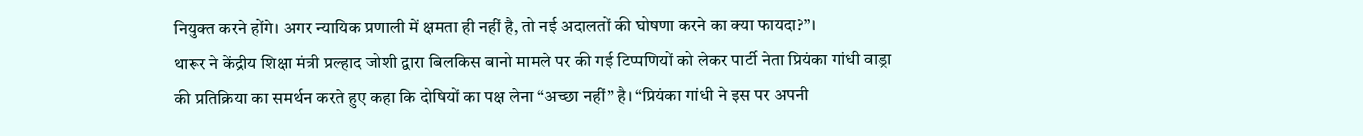नियुक्त करने होंगे। अगर न्यायिक प्रणाली में क्षमता ही नहीं है, तो नई अदालतों की घोषणा करने का क्या फायदा?”।
थारूर ने केंद्रीय शिक्षा मंत्री प्रल्हाद जोशी द्वारा बिलकिस बानो मामले पर की गई टिप्पणियों को लेकर पार्टी नेता प्रियंका गांधी वाड्रा की प्रतिक्रिया का समर्थन करते हुए कहा कि दोषियों का पक्ष लेना “अच्छा नहीं” है। “प्रियंका गांधी ने इस पर अपनी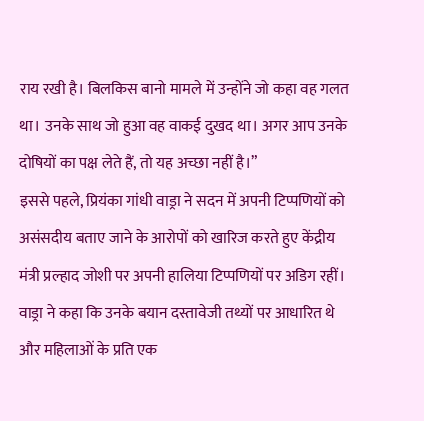राय रखी है। बिलकिस बानो मामले में उन्होंने जो कहा वह गलत था। उनके साथ जो हुआ वह वाकई दुखद था। अगर आप उनके दोषियों का पक्ष लेते हैं, तो यह अच्छा नहीं है।”
इससे पहले, प्रियंका गांधी वाड्रा ने सदन में अपनी टिप्पणियों को असंसदीय बताए जाने के आरोपों को खारिज करते हुए केंद्रीय मंत्री प्रल्हाद जोशी पर अपनी हालिया टिप्पणियों पर अडिग रहीं। वाड्रा ने कहा कि उनके बयान दस्तावेजी तथ्यों पर आधारित थे और महिलाओं के प्रति एक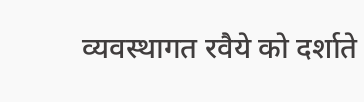व्यवस्थागत रवैये को दर्शाते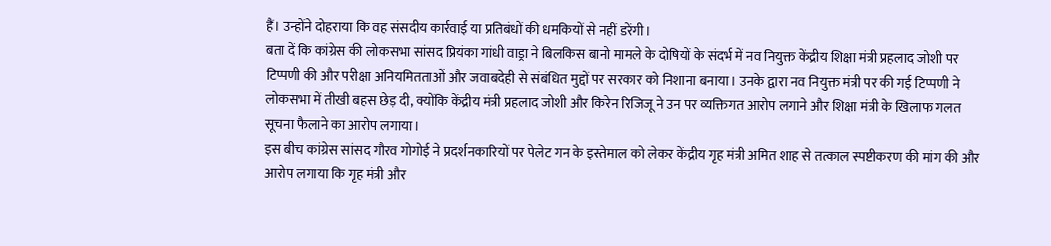हैं। उन्होंने दोहराया कि वह संसदीय कार्रवाई या प्रतिबंधों की धमकियों से नहीं डरेंगी।
बता दें कि कांग्रेस की लोकसभा सांसद प्रियंका गांधी वाड्रा ने बिलकिस बानो मामले के दोषियों के संदर्भ में नव नियुक्त केंद्रीय शिक्षा मंत्री प्रहलाद जोशी पर टिप्पणी की और परीक्षा अनियमितताओं और जवाबदेही से संबंधित मुद्दों पर सरकार को निशाना बनाया। उनके द्वारा नव नियुक्त मंत्री पर की गई टिप्पणी ने लोकसभा में तीखी बहस छेड़ दी, क्योंकि केंद्रीय मंत्री प्रहलाद जोशी और किरेन रिजिजू ने उन पर व्यक्तिगत आरोप लगाने और शिक्षा मंत्री के खिलाफ गलत सूचना फैलाने का आरोप लगाया।
इस बीच कांग्रेस सांसद गौरव गोगोई ने प्रदर्शनकारियों पर पेलेट गन के इस्तेमाल को लेकर केंद्रीय गृह मंत्री अमित शाह से तत्काल स्पष्टीकरण की मांग की और आरोप लगाया कि गृह मंत्री और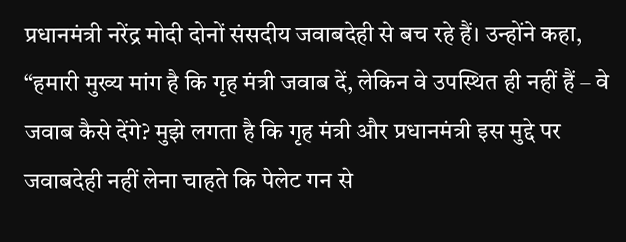प्रधानमंत्री नरेंद्र मोदी दोनों संसदीय जवाबदेही से बच रहे हैं। उन्होंने कहा, “हमारी मुख्य मांग है कि गृह मंत्री जवाब दें, लेकिन वे उपस्थित ही नहीं हैं – वे जवाब कैसे देंगे? मुझे लगता है कि गृह मंत्री और प्रधानमंत्री इस मुद्दे पर जवाबदेही नहीं लेना चाहते कि पेलेट गन से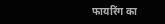फायरिंग का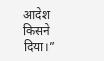आदेश किसने दिया।”